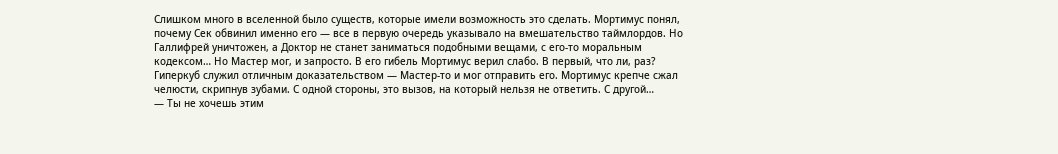Слишком много в вселенной было существ, которые имели возможность это сделать. Мортимус понял, почему Сек обвинил именно его — все в первую очередь указывало на вмешательство таймлордов. Но Галлифрей уничтожен, а Доктор не станет заниматься подобными вещами, с его-то моральным кодексом… Но Мастер мог, и запросто. В его гибель Мортимус верил слабо. В первый, что ли, раз? Гиперкуб служил отличным доказательством — Мастер-то и мог отправить его. Мортимус крепче сжал челюсти, скрипнув зубами. С одной стороны, это вызов, на который нельзя не ответить. С другой…
— Ты не хочешь этим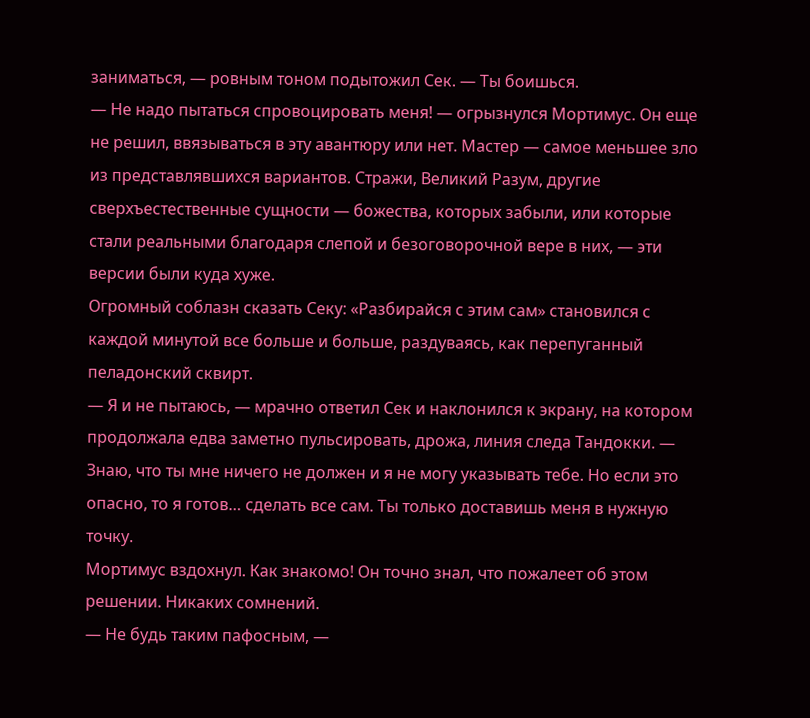заниматься, — ровным тоном подытожил Сек. — Ты боишься.
— Не надо пытаться спровоцировать меня! — огрызнулся Мортимус. Он еще не решил, ввязываться в эту авантюру или нет. Мастер — самое меньшее зло из представлявшихся вариантов. Стражи, Великий Разум, другие сверхъестественные сущности — божества, которых забыли, или которые стали реальными благодаря слепой и безоговорочной вере в них, — эти версии были куда хуже.
Огромный соблазн сказать Секу: «Разбирайся с этим сам» становился с каждой минутой все больше и больше, раздуваясь, как перепуганный пеладонский сквирт.
— Я и не пытаюсь, — мрачно ответил Сек и наклонился к экрану, на котором продолжала едва заметно пульсировать, дрожа, линия следа Тандокки. — Знаю, что ты мне ничего не должен и я не могу указывать тебе. Но если это опасно, то я готов… сделать все сам. Ты только доставишь меня в нужную точку.
Мортимус вздохнул. Как знакомо! Он точно знал, что пожалеет об этом решении. Никаких сомнений.
— Не будь таким пафосным, —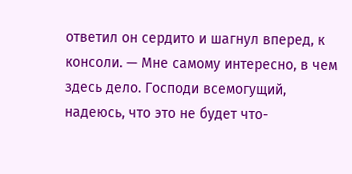ответил он сердито и шагнул вперед, к консоли. — Мне самому интересно, в чем здесь дело. Господи всемогущий, надеюсь, что это не будет что-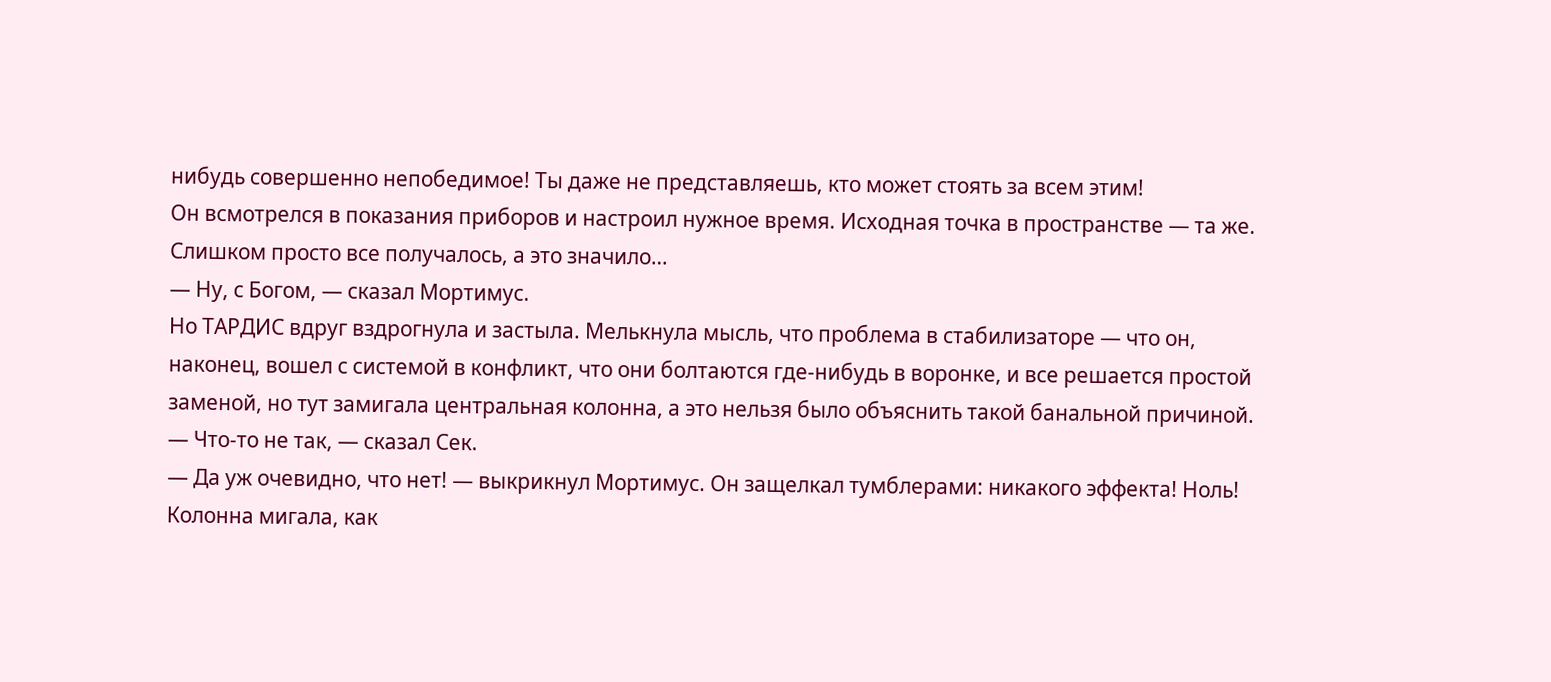нибудь совершенно непобедимое! Ты даже не представляешь, кто может стоять за всем этим!
Он всмотрелся в показания приборов и настроил нужное время. Исходная точка в пространстве — та же. Слишком просто все получалось, а это значило…
— Ну, с Богом, — сказал Мортимус.
Но ТАРДИС вдруг вздрогнула и застыла. Мелькнула мысль, что проблема в стабилизаторе — что он, наконец, вошел с системой в конфликт, что они болтаются где-нибудь в воронке, и все решается простой заменой, но тут замигала центральная колонна, а это нельзя было объяснить такой банальной причиной.
— Что-то не так, — сказал Сек.
— Да уж очевидно, что нет! — выкрикнул Мортимус. Он защелкал тумблерами: никакого эффекта! Ноль! Колонна мигала, как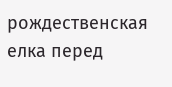рождественская елка перед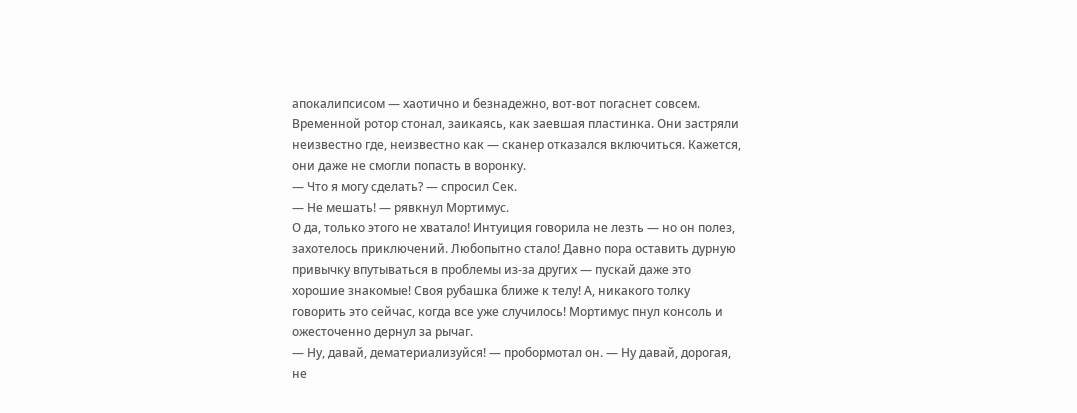апокалипсисом — хаотично и безнадежно, вот-вот погаснет совсем. Временной ротор стонал, заикаясь, как заевшая пластинка. Они застряли неизвестно где, неизвестно как — сканер отказался включиться. Кажется, они даже не смогли попасть в воронку.
— Что я могу сделать? — спросил Сек.
— Не мешать! — рявкнул Мортимус.
О да, только этого не хватало! Интуиция говорила не лезть — но он полез, захотелось приключений. Любопытно стало! Давно пора оставить дурную привычку впутываться в проблемы из-за других — пускай даже это хорошие знакомые! Своя рубашка ближе к телу! А, никакого толку говорить это сейчас, когда все уже случилось! Мортимус пнул консоль и ожесточенно дернул за рычаг.
— Ну, давай, дематериализуйся! — пробормотал он. — Ну давай, дорогая, не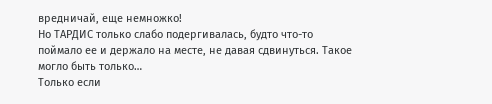вредничай, еще немножко!
Но ТАРДИС только слабо подергивалась, будто что-то поймало ее и держало на месте, не давая сдвинуться. Такое могло быть только…
Только если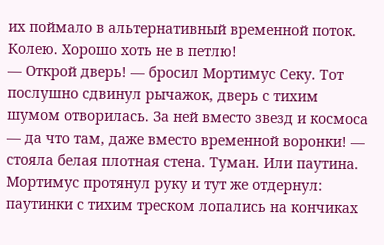их поймало в альтернативный временной поток. Колею. Хорошо хоть не в петлю!
— Открой дверь! — бросил Мортимус Секу. Тот послушно сдвинул рычажок, дверь с тихим шумом отворилась. За ней вместо звезд и космоса — да что там, даже вместо временной воронки! — стояла белая плотная стена. Туман. Или паутина.
Мортимус протянул руку и тут же отдернул: паутинки с тихим треском лопались на кончиках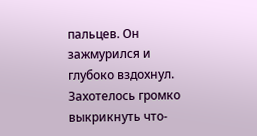пальцев. Он зажмурился и глубоко вздохнул. Захотелось громко выкрикнуть что-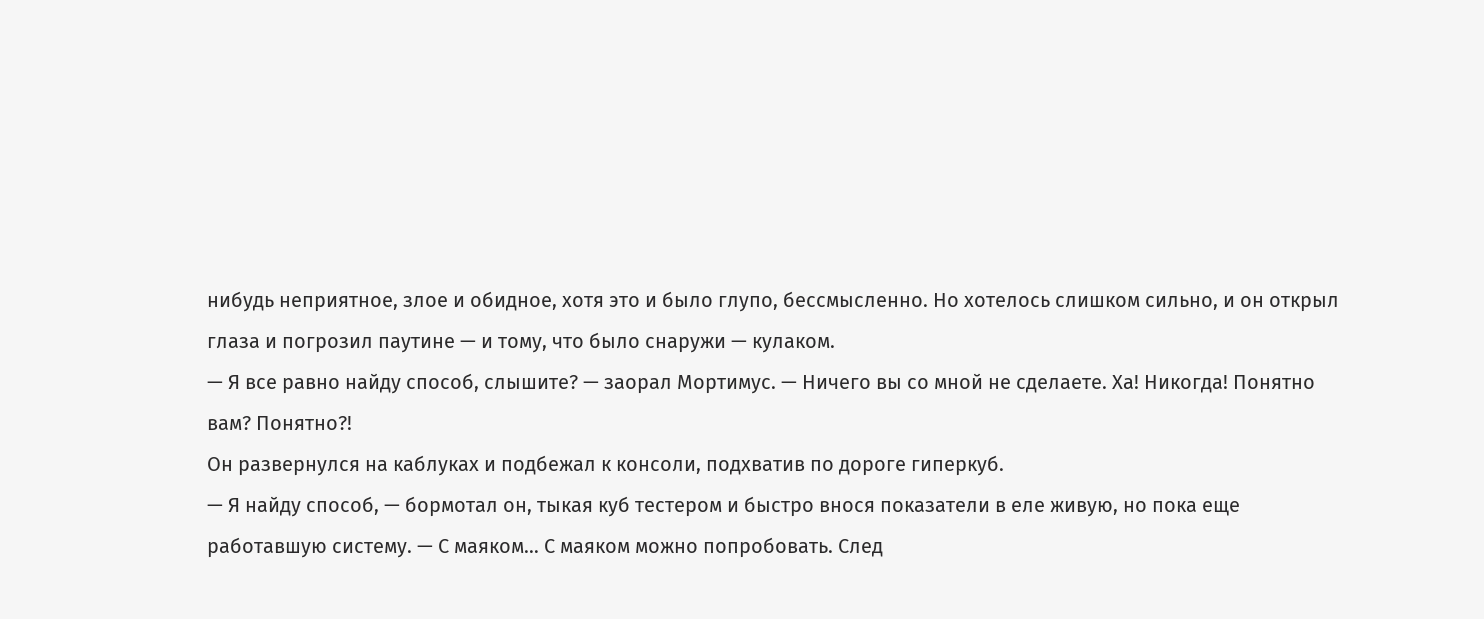нибудь неприятное, злое и обидное, хотя это и было глупо, бессмысленно. Но хотелось слишком сильно, и он открыл глаза и погрозил паутине — и тому, что было снаружи — кулаком.
— Я все равно найду способ, слышите? — заорал Мортимус. — Ничего вы со мной не сделаете. Ха! Никогда! Понятно вам? Понятно?!
Он развернулся на каблуках и подбежал к консоли, подхватив по дороге гиперкуб.
— Я найду способ, — бормотал он, тыкая куб тестером и быстро внося показатели в еле живую, но пока еще работавшую систему. — С маяком… С маяком можно попробовать. След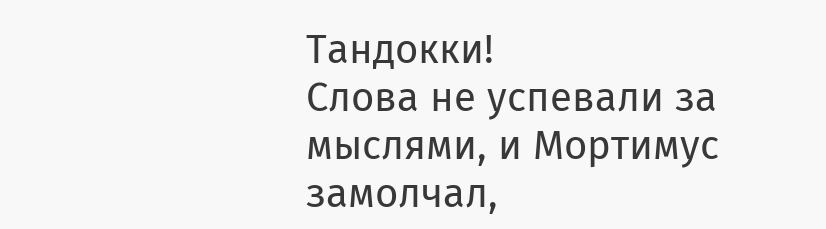Тандокки!
Слова не успевали за мыслями, и Мортимус замолчал,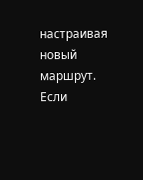настраивая новый маршрут. Если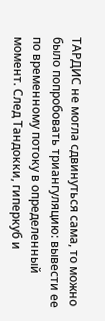ТАРДИС не могла сдвинуться сама, то можно было попробовать триангуляцию: вывести ее по временному потоку в определенный момент. След Тандокки, гиперкуб и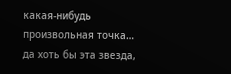какая-нибудь произвольная точка… да хоть бы эта звезда,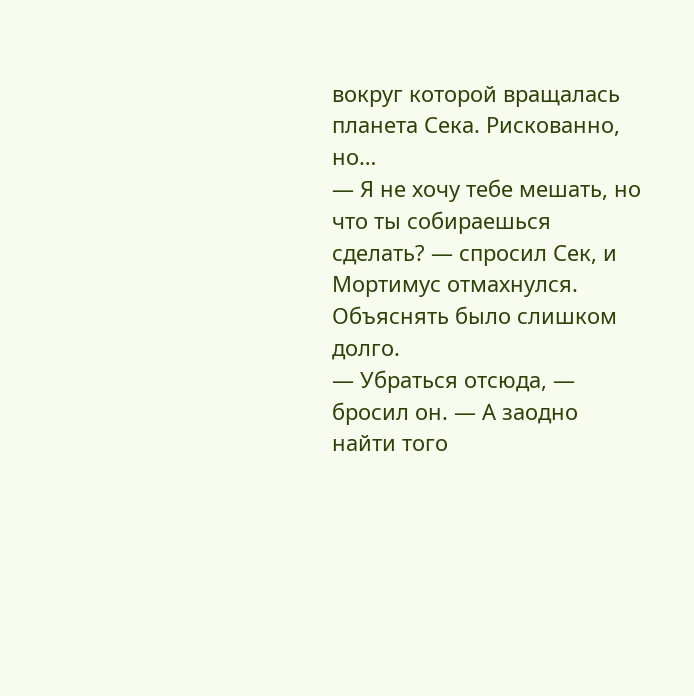вокруг которой вращалась планета Сека. Рискованно, но…
— Я не хочу тебе мешать, но что ты собираешься сделать? — спросил Сек, и Мортимус отмахнулся. Объяснять было слишком долго.
— Убраться отсюда, — бросил он. — А заодно найти того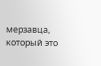мерзавца, который это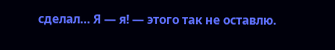сделал… Я — я! — этого так не оставлю.